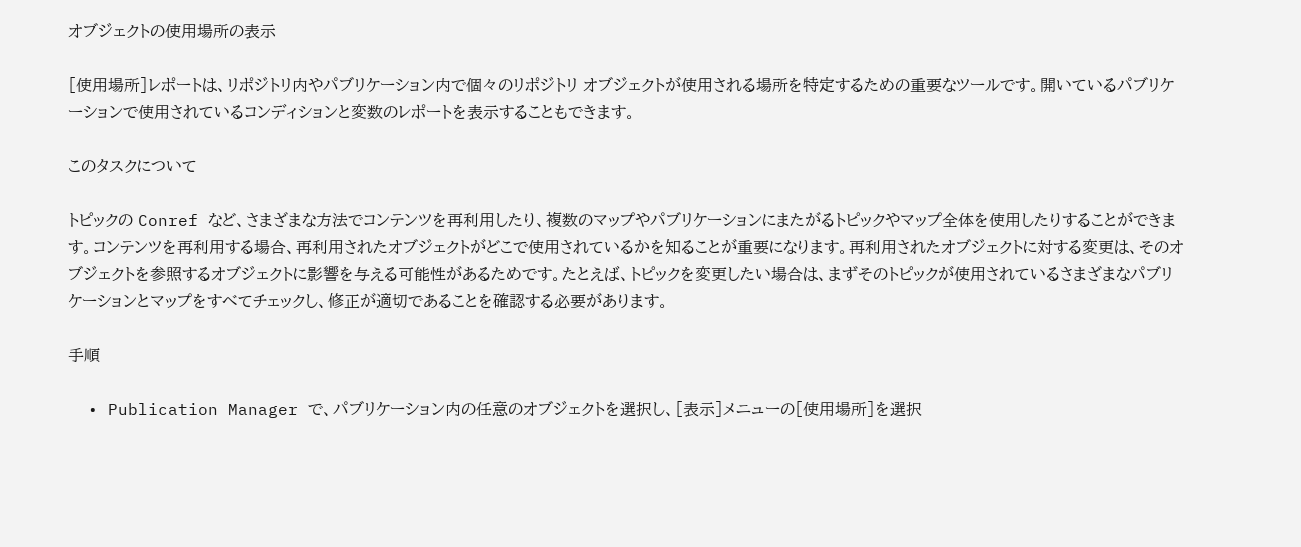オブジェクトの使用場所の表示

[使用場所]レポートは、リポジトリ内やパブリケーション内で個々のリポジトリ オブジェクトが使用される場所を特定するための重要なツールです。開いているパブリケーションで使用されているコンディションと変数のレポートを表示することもできます。

このタスクについて

トピックの Conref など、さまざまな方法でコンテンツを再利用したり、複数のマップやパブリケーションにまたがるトピックやマップ全体を使用したりすることができます。コンテンツを再利用する場合、再利用されたオブジェクトがどこで使用されているかを知ることが重要になります。再利用されたオブジェクトに対する変更は、そのオブジェクトを参照するオブジェクトに影響を与える可能性があるためです。たとえば、トピックを変更したい場合は、まずそのトピックが使用されているさまざまなパブリケーションとマップをすべてチェックし、修正が適切であることを確認する必要があります。

手順

  • Publication Manager で、パブリケーション内の任意のオブジェクトを選択し、[表示]メニューの[使用場所]を選択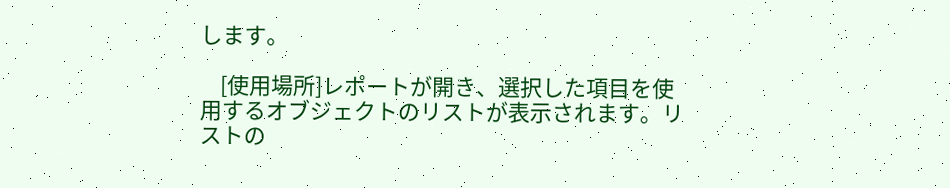します。

    [使用場所]レポートが開き、選択した項目を使用するオブジェクトのリストが表示されます。リストの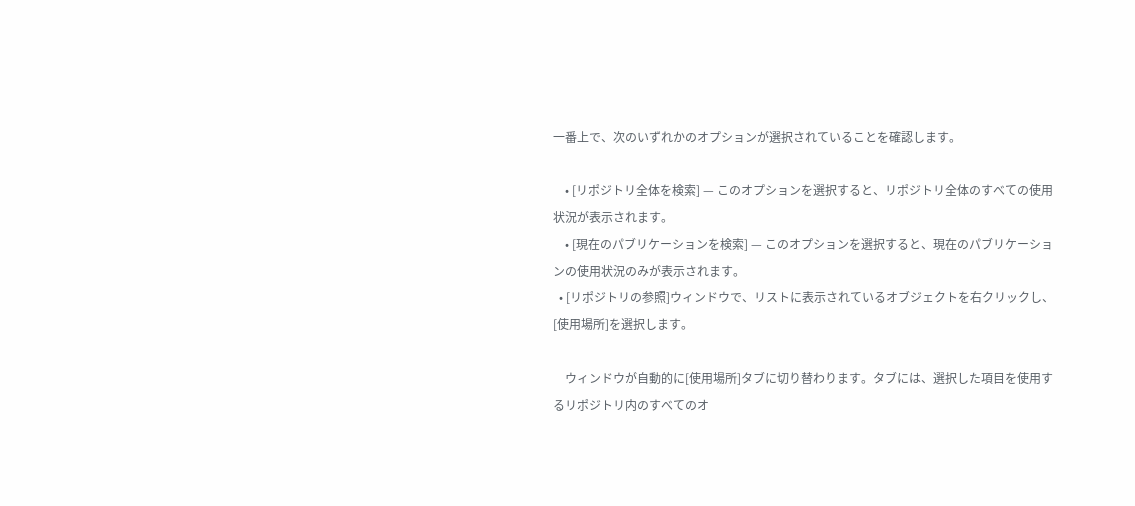一番上で、次のいずれかのオプションが選択されていることを確認します。

    • [リポジトリ全体を検索] — このオプションを選択すると、リポジトリ全体のすべての使用状況が表示されます。
    • [現在のパブリケーションを検索] — このオプションを選択すると、現在のパブリケーションの使用状況のみが表示されます。
  • [リポジトリの参照]ウィンドウで、リストに表示されているオブジェクトを右クリックし、[使用場所]を選択します。

    ウィンドウが自動的に[使用場所]タブに切り替わります。タブには、選択した項目を使用するリポジトリ内のすべてのオ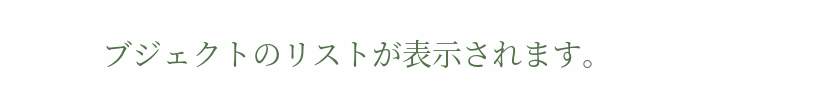ブジェクトのリストが表示されます。